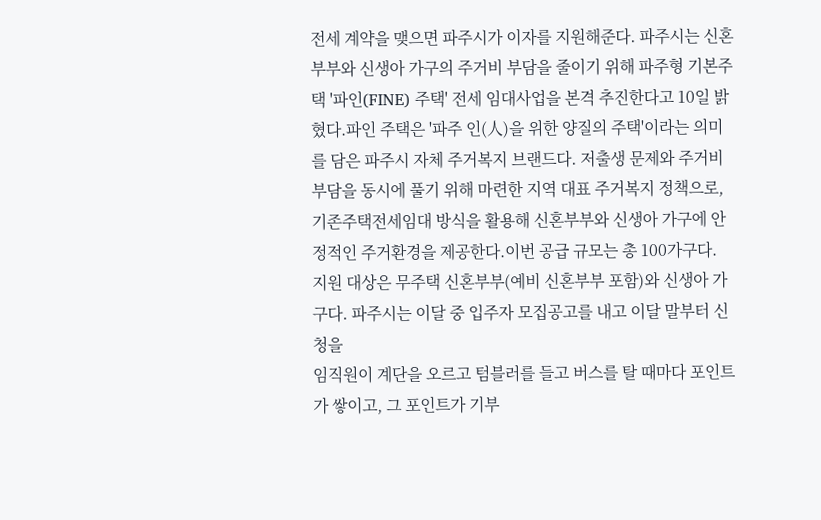전세 계약을 맺으면 파주시가 이자를 지원해준다. 파주시는 신혼부부와 신생아 가구의 주거비 부담을 줄이기 위해 파주형 기본주택 '파인(FINE) 주택' 전세 임대사업을 본격 추진한다고 10일 밝혔다.파인 주택은 '파주 인(人)을 위한 양질의 주택'이라는 의미를 담은 파주시 자체 주거복지 브랜드다. 저출생 문제와 주거비 부담을 동시에 풀기 위해 마련한 지역 대표 주거복지 정책으로, 기존주택전세임대 방식을 활용해 신혼부부와 신생아 가구에 안정적인 주거환경을 제공한다.이번 공급 규모는 총 100가구다. 지원 대상은 무주택 신혼부부(예비 신혼부부 포함)와 신생아 가구다. 파주시는 이달 중 입주자 모집공고를 내고 이달 말부터 신청을
임직원이 계단을 오르고 텀블러를 들고 버스를 탈 때마다 포인트가 쌓이고, 그 포인트가 기부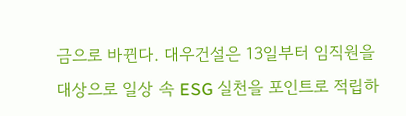금으로 바뀐다. 대우건설은 13일부터 임직원을 대상으로 일상 속 ESG 실천을 포인트로 적립하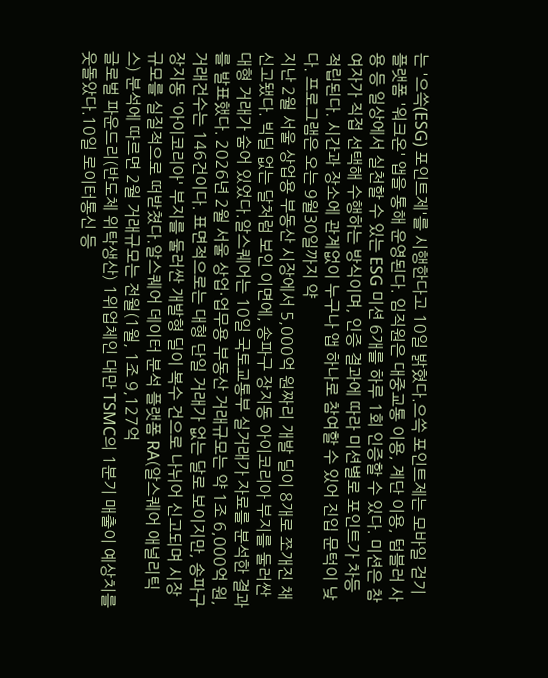는 '으쓱(ESG) 포인트제'를 시행한다고 10일 밝혔다.으쓱 포인트제는 모바일 걷기 플랫폼 '워크온' 앱을 통해 운영된다. 임직원은 대중교통 이용, 계단 이용, 텀블러 사용 등 일상에서 실천할 수 있는 ESG 미션 6개를 하루 1회 인증할 수 있다. 미션은 참여자가 직접 선택해 수행하는 방식이며, 인증 결과에 따라 미션별로 포인트가 차등 적립된다. 시간과 장소에 관계없이 누구나 앱 하나로 참여할 수 있어 진입 문턱이 낮다. 프로그램은 오는 9월30일까지 약
지난 2월 서울 상업용 부동산 시장에서 5,000억 원짜리 개발 딜이 8개로 쪼개진 채 신고됐다. 빅딜 없는 달처럼 보인 이면에, 송파구 장지동 아이코리아 부지를 둘러싼 대형 거래가 숨어 있었다.알스퀘어는 10일 국토교통부 실거래가 자료를 분석한 결과를 발표했다. 2026년 2월 서울 상업·업무용 부동산 거래규모는 약 1조 6,000억 원, 거래건수는 146건이다. 표면적으로는 대형 단일 거래가 없는 달로 보이지만, 송파구 장지동 '아이코리아' 부지를 둘러싼 개발형 딜이 복수 건으로 나뉘어 신고되며 시장 규모를 실질적으로 떠받쳤다.알스퀘어 데이터 분석 플랫폼 RA(알스퀘어 애널리틱스) 분석에 따르면 2월 거래규모는 전월(1월, 1조 9,127억
글로벌 파운드리(반도체 위탁생산) 1위업체인 대만 TSMC의 1분기 매출이 예상치를 웃돌았다.10일 로이터통신 등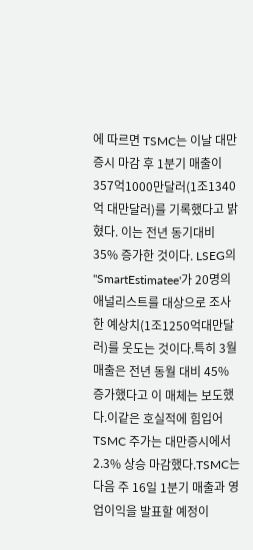에 따르면 TSMC는 이날 대만증시 마감 후 1분기 매출이 357억1000만달러(1조1340억 대만달러)를 기록했다고 밝혔다. 이는 전년 동기대비 35% 증가한 것이다. LSEG의 "SmartEstimatee'가 20명의 애널리스트를 대상으로 조사한 예상치(1조1250억대만달러)를 웃도는 것이다.특히 3월 매출은 전년 동월 대비 45% 증가했다고 이 매체는 보도했다.이같은 호실적에 힘입어 TSMC 주가는 대만증시에서 2.3% 상승 마감했다.TSMC는 다음 주 16일 1분기 매출과 영업이익을 발표할 예정이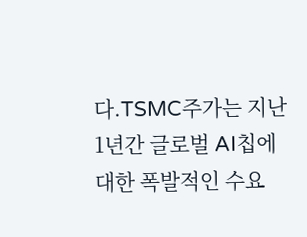다.TSMC주가는 지난 1년간 글로벌 AI칩에 대한 폭발적인 수요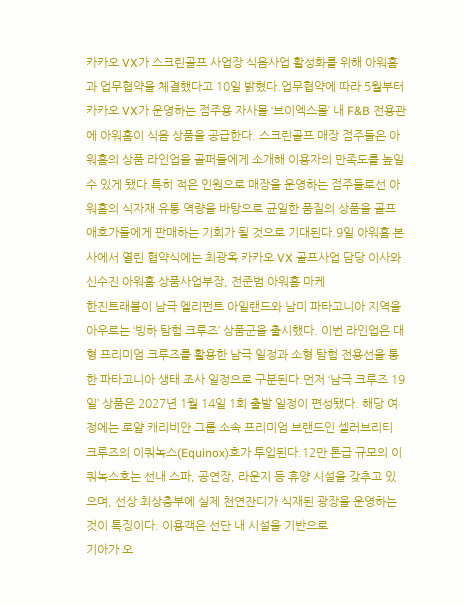카카오 VX가 스크린골프 사업장 식음사업 활성화를 위해 아워홈과 업무협약을 체결했다고 10일 밝혔다.업무협약에 따라 5월부터 카카오 VX가 운영하는 점주용 자사몰 ‘브이엑스몰’ 내 F&B 전용관에 아워홈이 식음 상품을 공급한다. 스크린골프 매장 점주들은 아워홈의 상품 라인업을 골퍼들에게 소개해 이용자의 만족도를 높일 수 있게 됐다.특히 적은 인원으로 매장을 운영하는 점주들로선 아워홈의 식자재 유통 역량을 바탕으로 균일한 품질의 상품을 골프 애호가들에게 판매하는 기회가 될 것으로 기대된다.9일 아워홈 본사에서 열린 협약식에는 최광옥 카카오 VX 골프사업 담당 이사와 신수진 아워홈 상품사업부장, 전준범 아워홈 마케
한진트래블이 남극 엘리펀트 아일랜드와 남미 파타고니아 지역을 아우르는 ‘빙하 탐험 크루즈’ 상품군을 출시했다. 이번 라인업은 대형 프리미엄 크루즈를 활용한 남극 일정과 소형 탐험 전용선을 통한 파타고니아 생태 조사 일정으로 구분된다.먼저 ‘남극 크루즈 19일’ 상품은 2027년 1월 14일 1회 출발 일정이 편성됐다. 해당 여정에는 로얄 캐리비안 그룹 소속 프리미엄 브랜드인 셀러브리티 크루즈의 이쿼녹스(Equinox)호가 투입된다.12만 톤급 규모의 이쿼녹스호는 선내 스파, 공연장, 라운지 등 휴양 시설을 갖추고 있으며, 선상 최상층부에 실제 천연잔디가 식재된 광장을 운영하는 것이 특징이다. 이용객은 선단 내 시설을 기반으로
기아가 오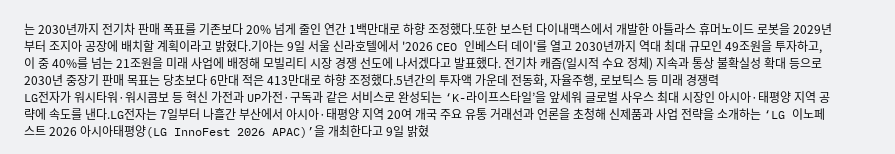는 2030년까지 전기차 판매 폭표를 기존보다 20% 넘게 줄인 연간 1백만대로 하향 조정했다.또한 보스턴 다이내맥스에서 개발한 아틀라스 휴머노이드 로봇을 2029년부터 조지아 공장에 배치할 계획이라고 밝혔다.기아는 9일 서울 신라호텔에서 '2026 CEO 인베스터 데이'를 열고 2030년까지 역대 최대 규모인 49조원을 투자하고, 이 중 40%를 넘는 21조원을 미래 사업에 배정해 모빌리티 시장 경쟁 선도에 나서겠다고 발표했다. 전기차 캐즘(일시적 수요 정체) 지속과 통상 불확실성 확대 등으로 2030년 중장기 판매 목표는 당초보다 6만대 적은 413만대로 하향 조정했다.5년간의 투자액 가운데 전동화, 자율주행, 로보틱스 등 미래 경쟁력
LG전자가 워시타워·워시콤보 등 혁신 가전과 UP가전·구독과 같은 서비스로 완성되는 ‘K-라이프스타일’을 앞세워 글로벌 사우스 최대 시장인 아시아·태평양 지역 공략에 속도를 낸다.LG전자는 7일부터 나흘간 부산에서 아시아·태평양 지역 20여 개국 주요 유통 거래선과 언론을 초청해 신제품과 사업 전략을 소개하는 ‘LG 이노페스트 2026 아시아태평양(LG InnoFest 2026 APAC)’을 개최한다고 9일 밝혔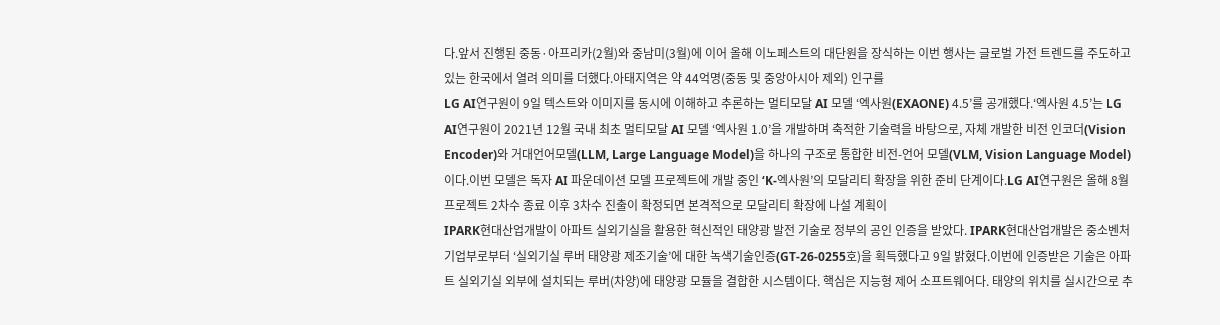다.앞서 진행된 중동·아프리카(2월)와 중남미(3월)에 이어 올해 이노페스트의 대단원을 장식하는 이번 행사는 글로벌 가전 트렌드를 주도하고 있는 한국에서 열려 의미를 더했다.아태지역은 약 44억명(중동 및 중앙아시아 제외) 인구를
LG AI연구원이 9일 텍스트와 이미지를 동시에 이해하고 추론하는 멀티모달 AI 모델 ‘엑사원(EXAONE) 4.5’를 공개했다.‘엑사원 4.5’는 LG AI연구원이 2021년 12월 국내 최초 멀티모달 AI 모델 ‘엑사원 1.0’을 개발하며 축적한 기술력을 바탕으로, 자체 개발한 비전 인코더(Vision Encoder)와 거대언어모델(LLM, Large Language Model)을 하나의 구조로 통합한 비전-언어 모델(VLM, Vision Language Model)이다.이번 모델은 독자 AI 파운데이션 모델 프로젝트에 개발 중인 ‘K-엑사원’의 모달리티 확장을 위한 준비 단계이다.LG AI연구원은 올해 8월 프로젝트 2차수 종료 이후 3차수 진출이 확정되면 본격적으로 모달리티 확장에 나설 계획이
IPARK현대산업개발이 아파트 실외기실을 활용한 혁신적인 태양광 발전 기술로 정부의 공인 인증을 받았다. IPARK현대산업개발은 중소벤처기업부로부터 ‘실외기실 루버 태양광 제조기술’에 대한 녹색기술인증(GT-26-0255호)을 획득했다고 9일 밝혔다.이번에 인증받은 기술은 아파트 실외기실 외부에 설치되는 루버(차양)에 태양광 모듈을 결합한 시스템이다. 핵심은 지능형 제어 소프트웨어다. 태양의 위치를 실시간으로 추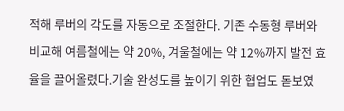적해 루버의 각도를 자동으로 조절한다. 기존 수동형 루버와 비교해 여름철에는 약 20%, 겨울철에는 약 12%까지 발전 효율을 끌어올렸다.기술 완성도를 높이기 위한 협업도 돋보였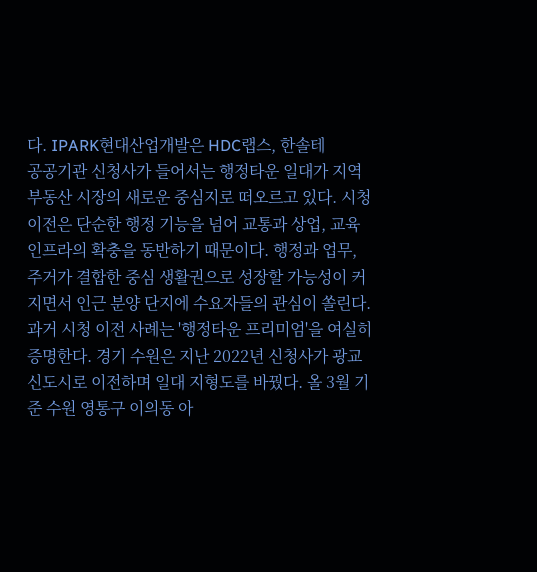다. IPARK현대산업개발은 HDC랩스, 한솔테
공공기관 신청사가 들어서는 행정타운 일대가 지역 부동산 시장의 새로운 중심지로 떠오르고 있다. 시청 이전은 단순한 행정 기능을 넘어 교통과 상업, 교육 인프라의 확충을 동반하기 때문이다. 행정과 업무, 주거가 결합한 중심 생활권으로 성장할 가능성이 커지면서 인근 분양 단지에 수요자들의 관심이 쏠린다.과거 시청 이전 사례는 '행정타운 프리미엄'을 여실히 증명한다. 경기 수원은 지난 2022년 신청사가 광교신도시로 이전하며 일대 지형도를 바꿨다. 올 3월 기준 수원 영통구 이의동 아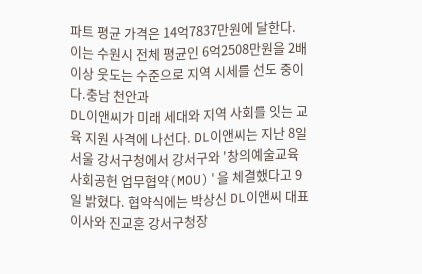파트 평균 가격은 14억7837만원에 달한다. 이는 수원시 전체 평균인 6억2508만원을 2배 이상 웃도는 수준으로 지역 시세를 선도 중이다.충남 천안과
DL이앤씨가 미래 세대와 지역 사회를 잇는 교육 지원 사격에 나선다. DL이앤씨는 지난 8일 서울 강서구청에서 강서구와 '창의예술교육 사회공헌 업무협약(MOU)'을 체결했다고 9일 밝혔다. 협약식에는 박상신 DL이앤씨 대표이사와 진교훈 강서구청장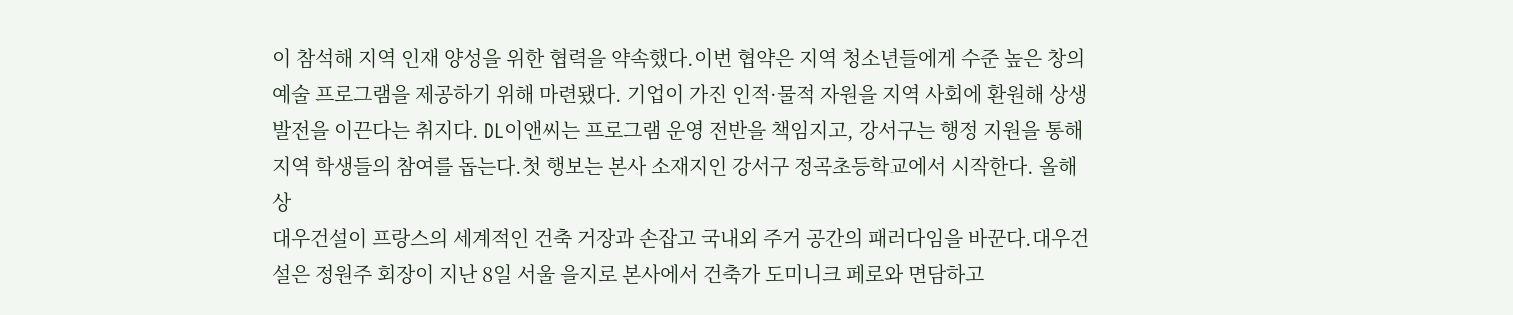이 참석해 지역 인재 양성을 위한 협력을 약속했다.이번 협약은 지역 청소년들에게 수준 높은 창의예술 프로그램을 제공하기 위해 마련됐다. 기업이 가진 인적·물적 자원을 지역 사회에 환원해 상생 발전을 이끈다는 취지다. DL이앤씨는 프로그램 운영 전반을 책임지고, 강서구는 행정 지원을 통해 지역 학생들의 참여를 돕는다.첫 행보는 본사 소재지인 강서구 정곡초등학교에서 시작한다. 올해 상
대우건설이 프랑스의 세계적인 건축 거장과 손잡고 국내외 주거 공간의 패러다임을 바꾼다.대우건설은 정원주 회장이 지난 8일 서울 을지로 본사에서 건축가 도미니크 페로와 면담하고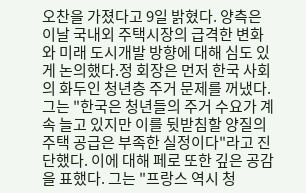오찬을 가졌다고 9일 밝혔다. 양측은 이날 국내외 주택시장의 급격한 변화와 미래 도시개발 방향에 대해 심도 있게 논의했다.정 회장은 먼저 한국 사회의 화두인 청년층 주거 문제를 꺼냈다. 그는 "한국은 청년들의 주거 수요가 계속 늘고 있지만 이를 뒷받침할 양질의 주택 공급은 부족한 실정이다"라고 진단했다. 이에 대해 페로 또한 깊은 공감을 표했다. 그는 "프랑스 역시 청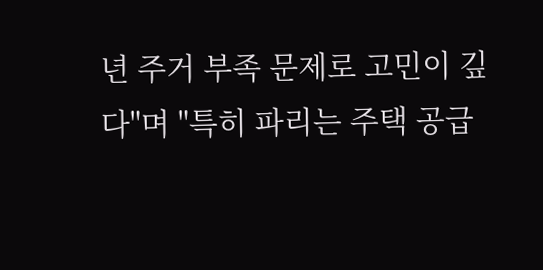년 주거 부족 문제로 고민이 깊다"며 "특히 파리는 주택 공급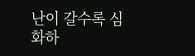난이 갈수록 심화하